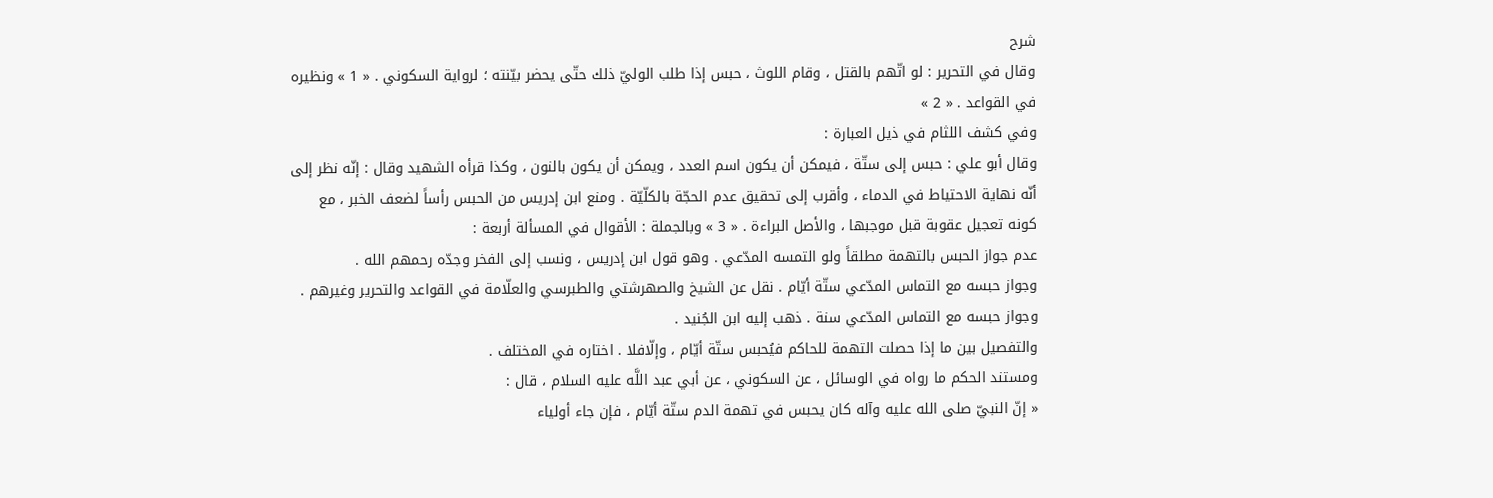شرح
وقال في التحرير : لو اتّهم بالقتل ، وقام اللوث ، حبس إذا طلب الوليّ ذلك حتّى يحضر بيّنته ؛ لرواية السكوني . « 1 » ونظيره في القواعد . « 2 »
وفي كشف اللثام في ذيل العبارة :
وقال أبو علي : حبس إلى ستّة ، فيمكن أن يكون اسم العدد ، ويمكن أن يكون بالنون ، وكذا قرأه الشهيد وقال : إنّه نظر إلى أنّه نهاية الاحتياط في الدماء ، وأقرب إلى تحقيق عدم الحجّة بالكلّيّة . ومنع ابن إدريس من الحبس رأساً لضعف الخبر ، مع كونه تعجيل عقوبة قبل موجبها ، والأصل البراءة . « 3 » وبالجملة : الأقوال في المسألة أربعة :
عدم جواز الحبس بالتهمة مطلقاً ولو التمسه المدّعي . وهو قول ابن إدريس ، ونسب إلى الفخر وجدّه رحمهم الله .
وجواز حبسه مع التماس المدّعي ستّة أيّام . نقل عن الشيخ والصهرشتي والطبرسي والعلّامة في القواعد والتحرير وغيرهم .
وجواز حبسه مع التماس المدّعي سنة . ذهب إليه ابن الجُنيد .
والتفصيل بين ما إذا حصلت التهمة للحاكم فيُحبس ستّة أيّام ، وإلّافلا . اختاره في المختلف .
ومستند الحكم ما رواه في الوسائل ، عن السكوني ، عن أبي عبد اللَّه عليه السلام ، قال :
« إنّ النبيّ صلى الله عليه وآله كان يحبس في تهمة الدم ستّة أيّام ، فإن جاء أولياء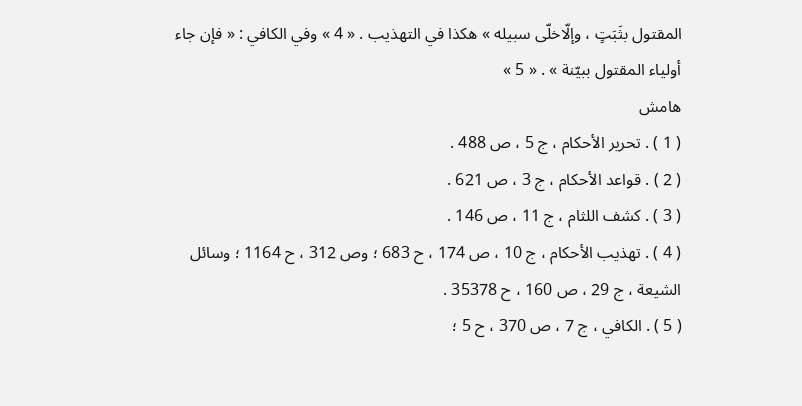المقتول بثَبَتٍ ، وإلّاخلّى سبيله » هكذا في التهذيب . « 4 » وفي الكافي : « فإن جاء أولياء المقتول ببيّنة » . « 5 »
هامش
( 1 ) . تحرير الأحكام ، ج 5 ، ص 488 .
( 2 ) . قواعد الأحكام ، ج 3 ، ص 621 .
( 3 ) . كشف اللثام ، ج 11 ، ص 146 .
( 4 ) . تهذيب الأحكام ، ج 10 ، ص 174 ، ح 683 ؛ وص 312 ، ح 1164 ؛ وسائل الشيعة ، ج 29 ، ص 160 ، ح 35378 .
( 5 ) . الكافي ، ج 7 ، ص 370 ، ح 5 ؛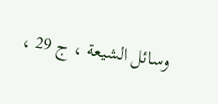وسائل الشيعة ، ج 29 ،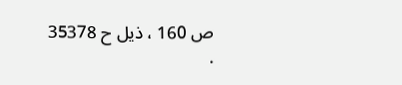ص 160 ، ذيل ح 35378 .